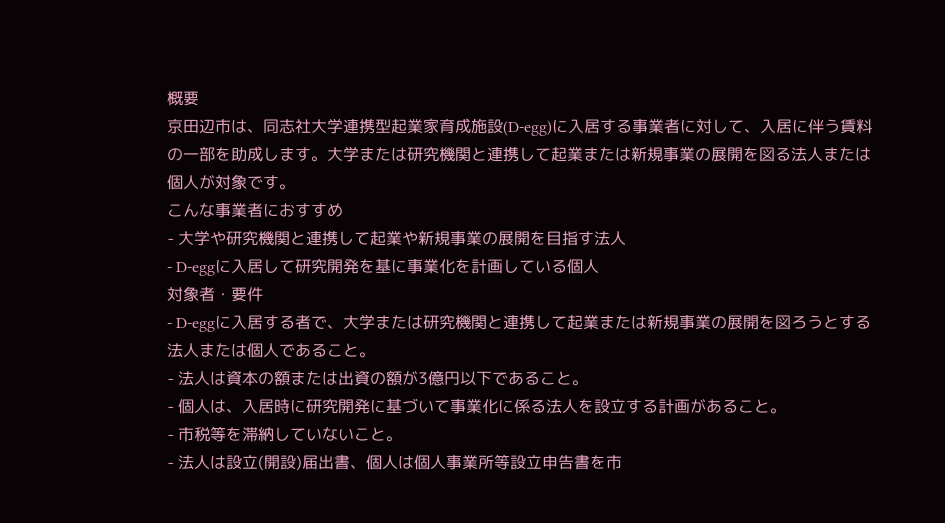概要
京田辺市は、同志社大学連携型起業家育成施設(D-egg)に入居する事業者に対して、入居に伴う賃料の一部を助成します。大学または研究機関と連携して起業または新規事業の展開を図る法人または個人が対象です。
こんな事業者におすすめ
- 大学や研究機関と連携して起業や新規事業の展開を目指す法人
- D-eggに入居して研究開発を基に事業化を計画している個人
対象者・要件
- D-eggに入居する者で、大学または研究機関と連携して起業または新規事業の展開を図ろうとする法人または個人であること。
- 法人は資本の額または出資の額が3億円以下であること。
- 個人は、入居時に研究開発に基づいて事業化に係る法人を設立する計画があること。
- 市税等を滞納していないこと。
- 法人は設立(開設)届出書、個人は個人事業所等設立申告書を市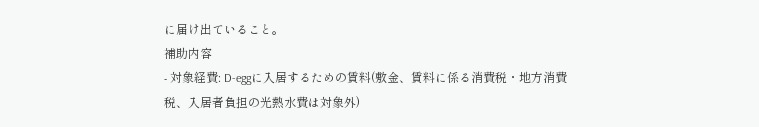に届け出ていること。
補助内容
- 対象経費: D-eggに入居するための賃料(敷金、賃料に係る消費税・地方消費税、入居者負担の光熱水費は対象外)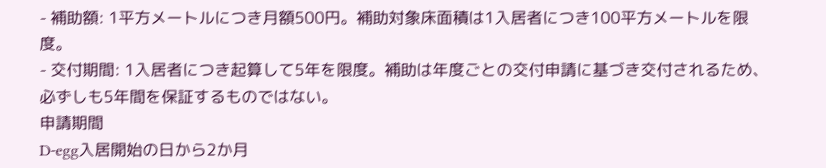- 補助額: 1平方メートルにつき月額500円。補助対象床面積は1入居者につき100平方メートルを限度。
- 交付期間: 1入居者につき起算して5年を限度。補助は年度ごとの交付申請に基づき交付されるため、必ずしも5年間を保証するものではない。
申請期間
D-egg入居開始の日から2か月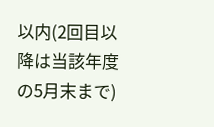以内(2回目以降は当該年度の5月末まで)